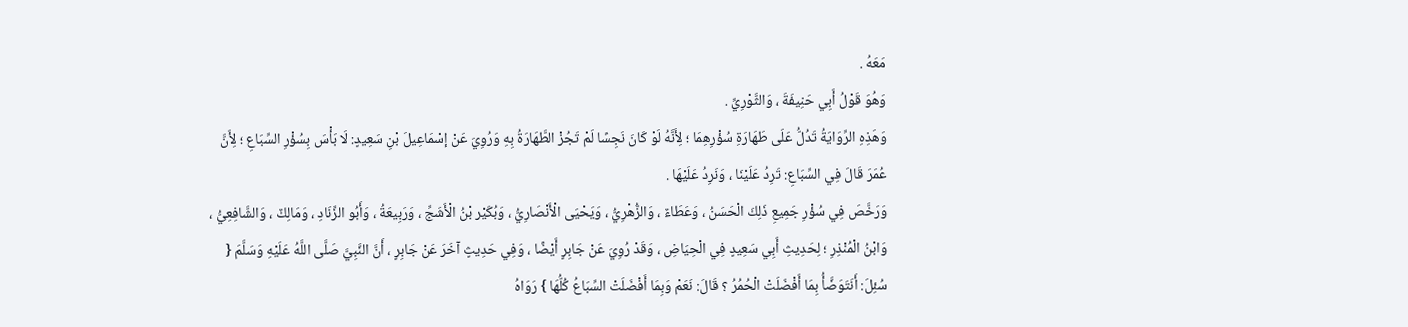مَعَهُ .
وَهُوَ قَوْلُ أَبِي حَنِيفَةَ ، وَالثَّوْرِيِّ .
وَهَذِهِ الرِّوَايَةُ تَدُلُّ عَلَى طَهَارَةِ سُؤْرِهِمَا ؛ لِأَنَّهُ لَوْ كَانَ نَجِسًا لَمْ تَجُزْ الطَّهَارَةُ بِهِ وَرُوِيَ عَنْ إسْمَاعِيلَ بْنِ سَعِيدٍ: لَا بَأْسَ بِسُؤْرِ السِّبَاعِ ؛ لِأَنَّ عُمَرَ قَالَ فِي السِّبَاعِ: تَرِدُ عَلَيْنَا ، وَنَرِدُ عَلَيْهَا .
وَرَخَّصَ فِي سُؤْرِ جَمِيعِ ذَلِكَ الْحَسَنُ ، وَعَطَاءٌ ، وَالزُّهْرِيُّ ، وَيَحْيَى الْأَنْصَارِيُّ ، وَبُكَيْر بْنُ الْأَشَجِّ ، وَرَبِيعَةُ ، وَأَبُو الزِّنَادِ ، وَمَالِكٌ ، وَالشَّافِعِيُّ ، وَابْنُ الْمُنْذِرِ ؛ لِحَدِيثِ أَبِي سَعِيدٍ فِي الْحِيَاضِ ، وَقَدْ رُوِيَ عَنْ جَابِرٍ أَيْضًا ، وَفِي حَدِيثٍ آخَرَ عَنْ جَابِرٍ ، أَنَّ النَّبِيَّ صَلَّى اللَّهُ عَلَيْهِ وَسَلَّمَ { سُئِلَ: أَنَتَوَضَّأُ بِمَا أَفْضَلَتْ الْحُمُرُ ؟ قَالَ: نَعَمْ وَبِمَا أَفْضَلَتْ السِّبَاعُ كُلُّهَا } رَوَاهُ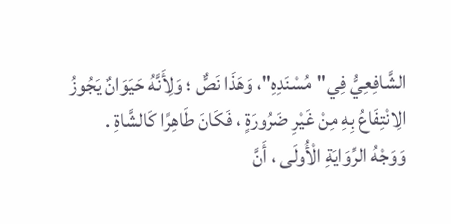الشَّافِعِيُّ فِي"مُسْنَدِهِ"، وَهَذَا نَصٌّ ؛ وَلِأَنَّهُ حَيَوَانٌ يَجُوزُ الِانْتِفَاعُ بِهِ مِنْ غَيْرِ ضَرُورَةٍ ، فَكَانَ طَاهِرًا كَالشَّاةِ .
وَوَجْهُ الرِّوَايَةِ الْأُولَى ، أَنَّ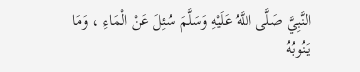النَّبِيَّ صَلَّى اللَّهُ عَلَيْهِ وَسَلَّمَ سُئِلَ عَنْ الْمَاءِ ، وَمَا يَنُوبُهُ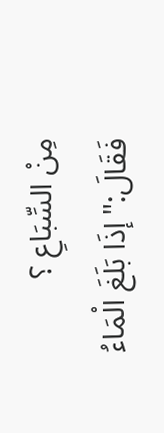مِنْ السِّبَاعِ ؟ فَقَالَ:"إذَا بَلَغَ الْمَاءُ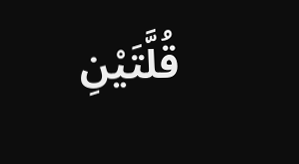قُلَّتَيْنِ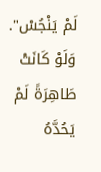لَمْ يَنْجُسْ".
وَلَوْ كَانَتْ طَاهِرَةً لَمْ يَحُدَّهُ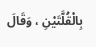بِالْقُلَّتَيْنِ ، وَقَالَ